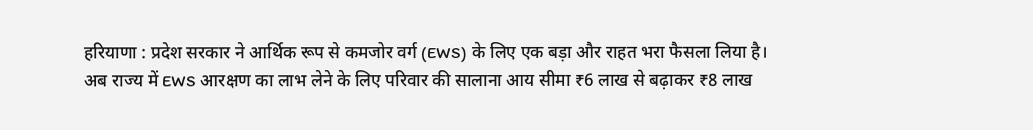हरियाणा : प्रदेश सरकार ने आर्थिक रूप से कमजोर वर्ग (EWS) के लिए एक बड़ा और राहत भरा फैसला लिया है। अब राज्य में EWS आरक्षण का लाभ लेने के लिए परिवार की सालाना आय सीमा ₹6 लाख से बढ़ाकर ₹8 लाख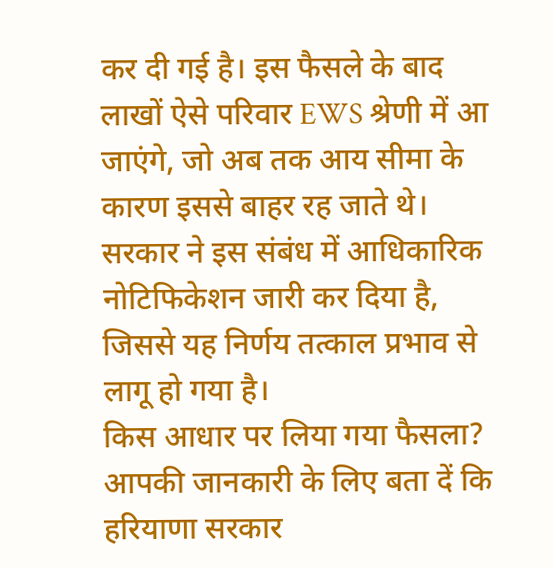कर दी गई है। इस फैसले के बाद लाखों ऐसे परिवार EWS श्रेणी में आ जाएंगे, जो अब तक आय सीमा के कारण इससे बाहर रह जाते थे। सरकार ने इस संबंध में आधिकारिक नोटिफिकेशन जारी कर दिया है, जिससे यह निर्णय तत्काल प्रभाव से लागू हो गया है।
किस आधार पर लिया गया फैसला?
आपकी जानकारी के लिए बता दें कि हरियाणा सरकार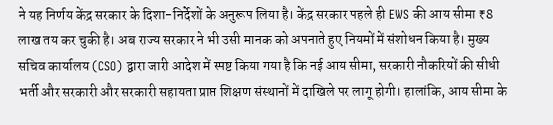ने यह निर्णय केंद्र सरकार के दिशा-निर्देशों के अनुरूप लिया है। केंद्र सरकार पहले ही EWS की आय सीमा ₹8 लाख तय कर चुकी है। अब राज्य सरकार ने भी उसी मानक को अपनाते हुए नियमों में संशोधन किया है। मुख्य सचिव कार्यालय (CSO) द्वारा जारी आदेश में स्पष्ट किया गया है कि नई आय सीमा, सरकारी नौकरियों की सीधी भर्ती और सरकारी और सरकारी सहायता प्राप्त शिक्षण संस्थानों में दाखिले पर लागू होगी। हालांकि, आय सीमा के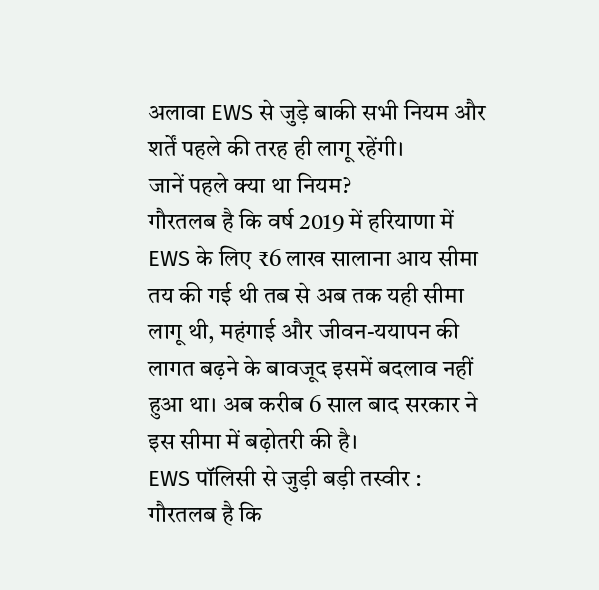अलावा EWS से जुड़े बाकी सभी नियम और शर्तें पहले की तरह ही लागू रहेंगी।
जानें पहले क्या था नियम?
गौरतलब है कि वर्ष 2019 में हरियाणा में EWS के लिए ₹6 लाख सालाना आय सीमा तय की गई थी तब से अब तक यही सीमा लागू थी, महंगाई और जीवन-ययापन की लागत बढ़ने के बावजूद इसमें बदलाव नहीं हुआ था। अब करीब 6 साल बाद सरकार ने इस सीमा में बढ़ोतरी की है।
EWS पॉलिसी से जुड़ी बड़ी तस्वीर :
गौरतलब है कि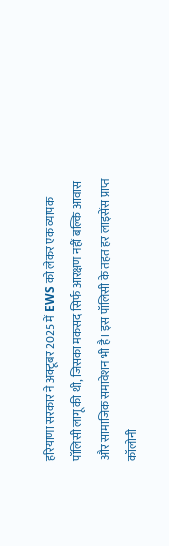हरियाणा सरकार ने अक्टूबर 2025 में EWS को लेकर एक व्यापक पॉलिसी लागू की थी, जिसका मकसद सिर्फ आरक्षण नहीं बल्कि आवास और सामाजिक समावेशन भी है। इस पॉलिसी के तहत हर लाइसेंस प्राप्त कॉलोनी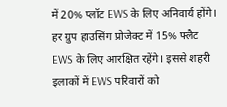में 20% प्लॉट EWS के लिए अनिवार्य होंगे। हर ग्रुप हाउसिंग प्रोजेक्ट में 15% फ्लैट EWS के लिए आरक्षित रहेंगे। इससे शहरी इलाकों में EWS परिवारों को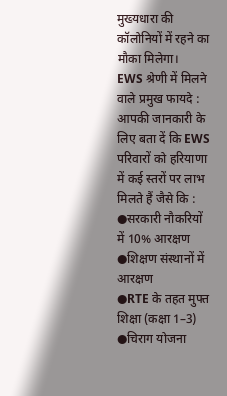मुख्यधारा की कॉलोनियों में रहने का मौका मिलेगा।
EWS श्रेणी में मिलने वाले प्रमुख फायदे :
आपकी जानकारी के लिए बता दें कि EWS परिवारों को हरियाणा में कई स्तरों पर लाभ मिलते हैं जैसे कि :
●सरकारी नौकरियों में 10% आरक्षण
●शिक्षण संस्थानों में आरक्षण
●RTE के तहत मुफ्त शिक्षा (कक्षा 1–3)
●चिराग योजना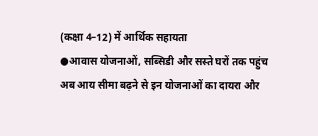(कक्षा 4–12) में आर्थिक सहायता
●आवास योजनाओं, सब्सिडी और सस्ते घरों तक पहुंच
अब आय सीमा बढ़ने से इन योजनाओं का दायरा और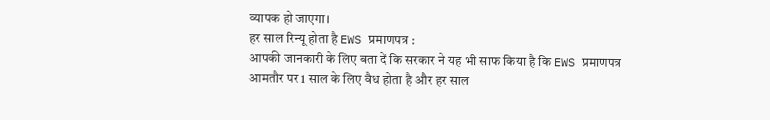व्यापक हो जाएगा।
हर साल रिन्यू होता है EWS प्रमाणपत्र :
आपकी जानकारी के लिए बता दें कि सरकार ने यह भी साफ किया है कि EWS प्रमाणपत्र आमतौर पर 1 साल के लिए वैध होता है और हर साल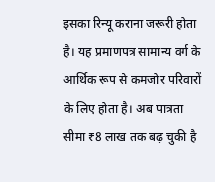इसका रिन्यू कराना जरूरी होता है। यह प्रमाणपत्र सामान्य वर्ग के आर्थिक रूप से कमजोर परिवारों के लिए होता है। अब पात्रता सीमा ₹8 लाख तक बढ़ चुकी है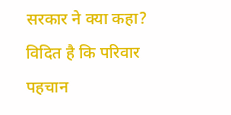सरकार ने क्या कहा?
विदित है कि परिवार पहचान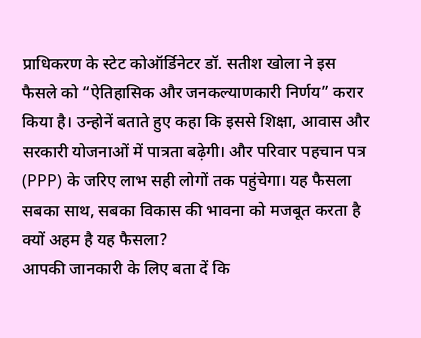प्राधिकरण के स्टेट कोऑर्डिनेटर डॉ. सतीश खोला ने इस फैसले को “ऐतिहासिक और जनकल्याणकारी निर्णय” करार किया है। उन्होनें बताते हुए कहा कि इससे शिक्षा, आवास और सरकारी योजनाओं में पात्रता बढ़ेगी। और परिवार पहचान पत्र (PPP) के जरिए लाभ सही लोगों तक पहुंचेगा। यह फैसला सबका साथ, सबका विकास की भावना को मजबूत करता है
क्यों अहम है यह फैसला?
आपकी जानकारी के लिए बता दें कि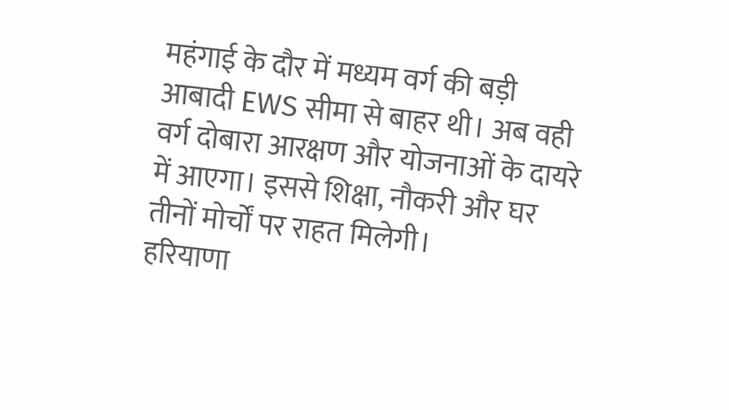महंगाई के दौर में मध्यम वर्ग की बड़ी आबादी EWS सीमा से बाहर थी। अब वही वर्ग दोबारा आरक्षण और योजनाओं के दायरे में आएगा। इससे शिक्षा, नौकरी और घर तीनों मोर्चों पर राहत मिलेगी।
हरियाणा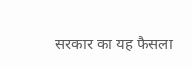सरकार का यह फैसला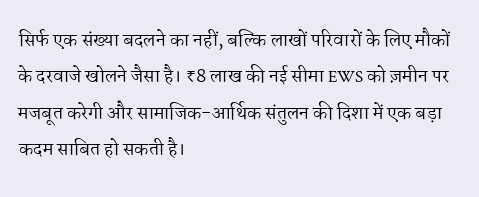सिर्फ एक संख्या बदलने का नहीं, बल्कि लाखों परिवारों के लिए मौकों के दरवाजे खोलने जैसा है। ₹8 लाख की नई सीमा EWS को ज़मीन पर मजबूत करेगी और सामाजिक-आर्थिक संतुलन की दिशा में एक बड़ा कदम साबित हो सकती है।